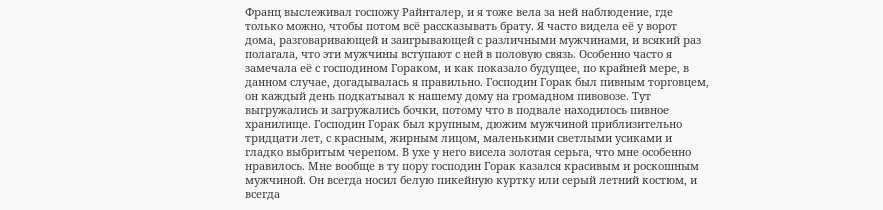Франц выслеживал госпожу Райнталер, и я тоже вела за ней наблюдение, где только можно, чтобы потом всё рассказывать брату. Я часто видела её у ворот дома, разговаривающей и заигрывающей с различными мужчинами, и всякий раз полагала, что эти мужчины вступают с ней в половую связь. Особенно часто я замечала её с господином Гораком, и как показало будущее, по крайней мере, в данном случае, догадывалась я правильно. Господин Горак был пивным торговцем, он каждый день подкатывал к нашему дому на громадном пивовозе. Тут выгружались и загружались бочки, потому что в подвале находилось пивное хранилище. Господин Горак был крупным, дюжим мужчиной приблизительно тридцати лет, с красным, жирным лицом, маленькими светлыми усиками и гладко выбритым черепом. В ухе у него висела золотая серьга, что мне особенно нравилось. Мне вообще в ту пору господин Горак казался красивым и роскошным мужчиной. Он всегда носил белую пикейную куртку или серый летний костюм, и всегда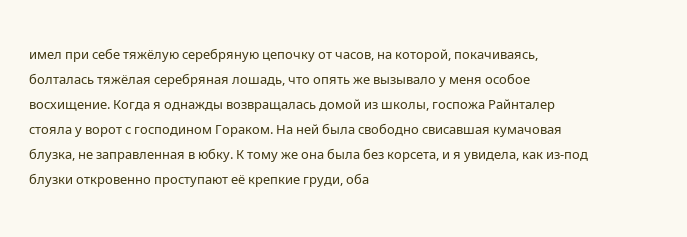имел при себе тяжёлую серебряную цепочку от часов, на которой, покачиваясь, болталась тяжёлая серебряная лошадь, что опять же вызывало у меня особое восхищение. Когда я однажды возвращалась домой из школы, госпожа Райнталер стояла у ворот с господином Гораком. На ней была свободно свисавшая кумачовая блузка, не заправленная в юбку. К тому же она была без корсета, и я увидела, как из-под блузки откровенно проступают её крепкие груди, оба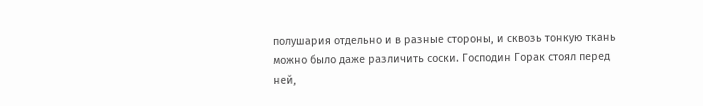полушария отдельно и в разные стороны, и сквозь тонкую ткань можно было даже различить соски. Господин Горак стоял перед ней,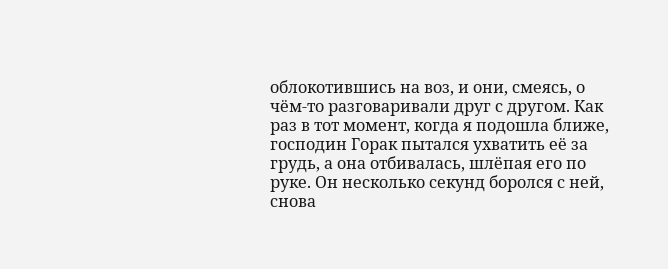облокотившись на воз, и они, смеясь, о чём-то разговаривали друг с другом. Как раз в тот момент, когда я подошла ближе, господин Горак пытался ухватить её за грудь, а она отбивалась, шлёпая его по руке. Он несколько секунд боролся с ней, снова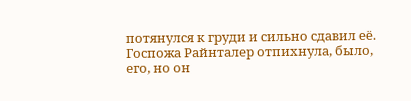потянулся к груди и сильно сдавил её. Госпожа Райнталер отпихнула, было, его, но он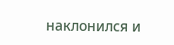наклонился и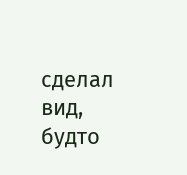сделал вид, будто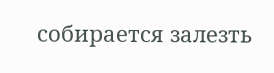собирается залезть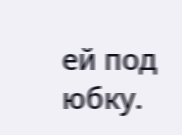ей под юбку.